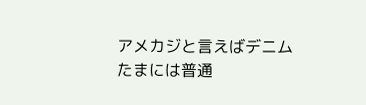アメカジと言えばデニム
たまには普通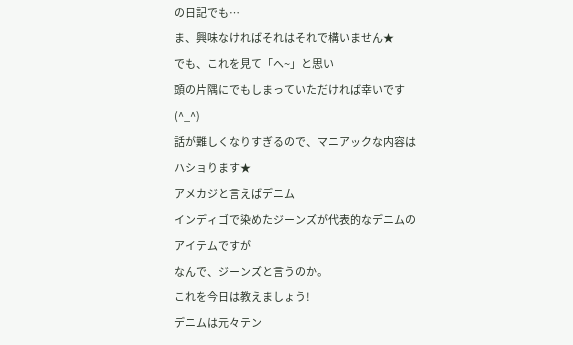の日記でも…
ま、興味なければそれはそれで構いません★
でも、これを見て「へ~」と思い
頭の片隅にでもしまっていただければ幸いです(^_^)
話が難しくなりすぎるので、マニアックな内容はハショります★
アメカジと言えばデニム
インディゴで染めたジーンズが代表的なデニムのアイテムですが
なんで、ジーンズと言うのか。
これを今日は教えましょう!
デニムは元々テン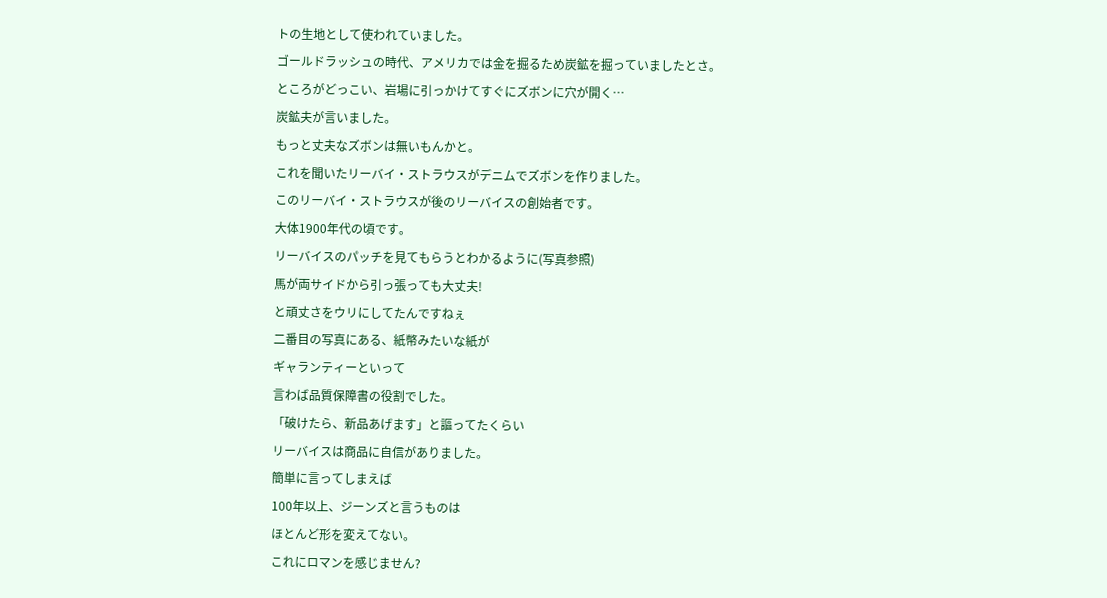トの生地として使われていました。
ゴールドラッシュの時代、アメリカでは金を掘るため炭鉱を掘っていましたとさ。
ところがどっこい、岩場に引っかけてすぐにズボンに穴が開く…
炭鉱夫が言いました。
もっと丈夫なズボンは無いもんかと。
これを聞いたリーバイ・ストラウスがデニムでズボンを作りました。
このリーバイ・ストラウスが後のリーバイスの創始者です。
大体1900年代の頃です。
リーバイスのパッチを見てもらうとわかるように(写真参照)
馬が両サイドから引っ張っても大丈夫!
と頑丈さをウリにしてたんですねぇ
二番目の写真にある、紙幣みたいな紙が
ギャランティーといって
言わば品質保障書の役割でした。
「破けたら、新品あげます」と謳ってたくらい
リーバイスは商品に自信がありました。
簡単に言ってしまえば
100年以上、ジーンズと言うものは
ほとんど形を変えてない。
これにロマンを感じません?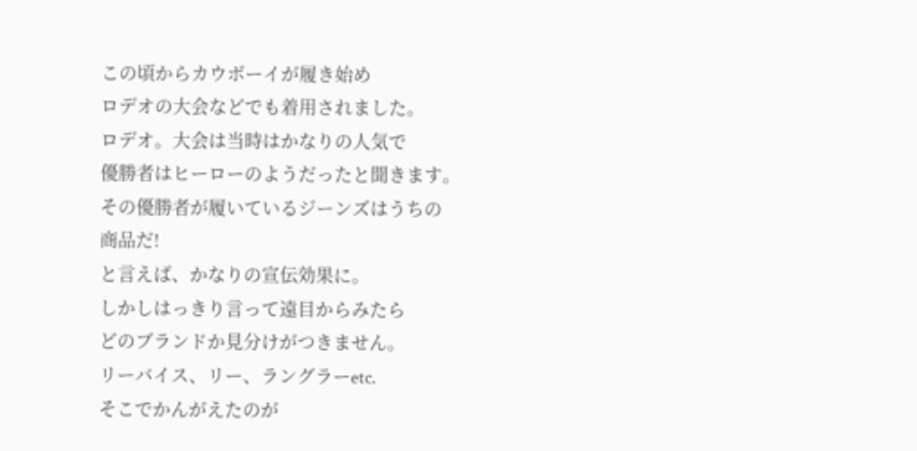この頃からカウボーイが履き始め
ロデオの大会などでも着用されました。
ロデオ。大会は当時はかなりの人気で
優勝者はヒーローのようだったと聞きます。
その優勝者が履いているジーンズはうちの
商品だ!
と言えば、かなりの宣伝効果に。
しかしはっきり言って遠目からみたら
どのブランドか見分けがつきません。
リーバイス、リー、ラングラーetc.
そこでかんがえたのが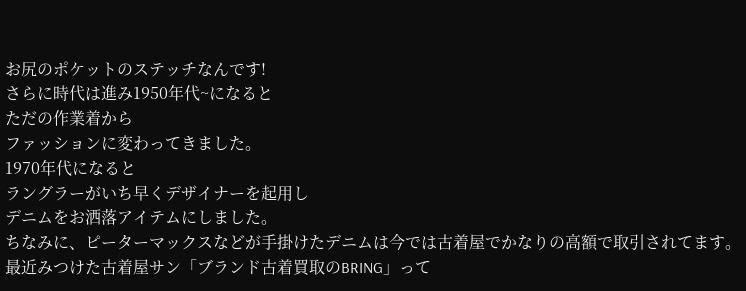お尻のポケットのステッチなんです!
さらに時代は進み1950年代~になると
ただの作業着から
ファッションに変わってきました。
1970年代になると
ラングラーがいち早くデザイナーを起用し
デニムをお洒落アイテムにしました。
ちなみに、ピーターマックスなどが手掛けたデニムは今では古着屋でかなりの高額で取引されてます。
最近みつけた古着屋サン「ブランド古着買取のBRING」って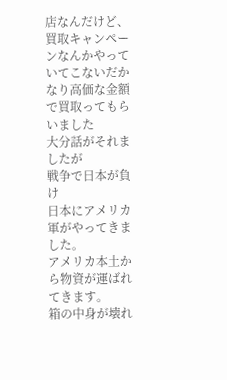店なんだけど、
買取キャンペーンなんかやっていてこないだかなり高価な金額で買取ってもらいました
大分話がそれましたが
戦争で日本が負け
日本にアメリカ軍がやってきました。
アメリカ本土から物資が運ばれてきます。
箱の中身が壊れ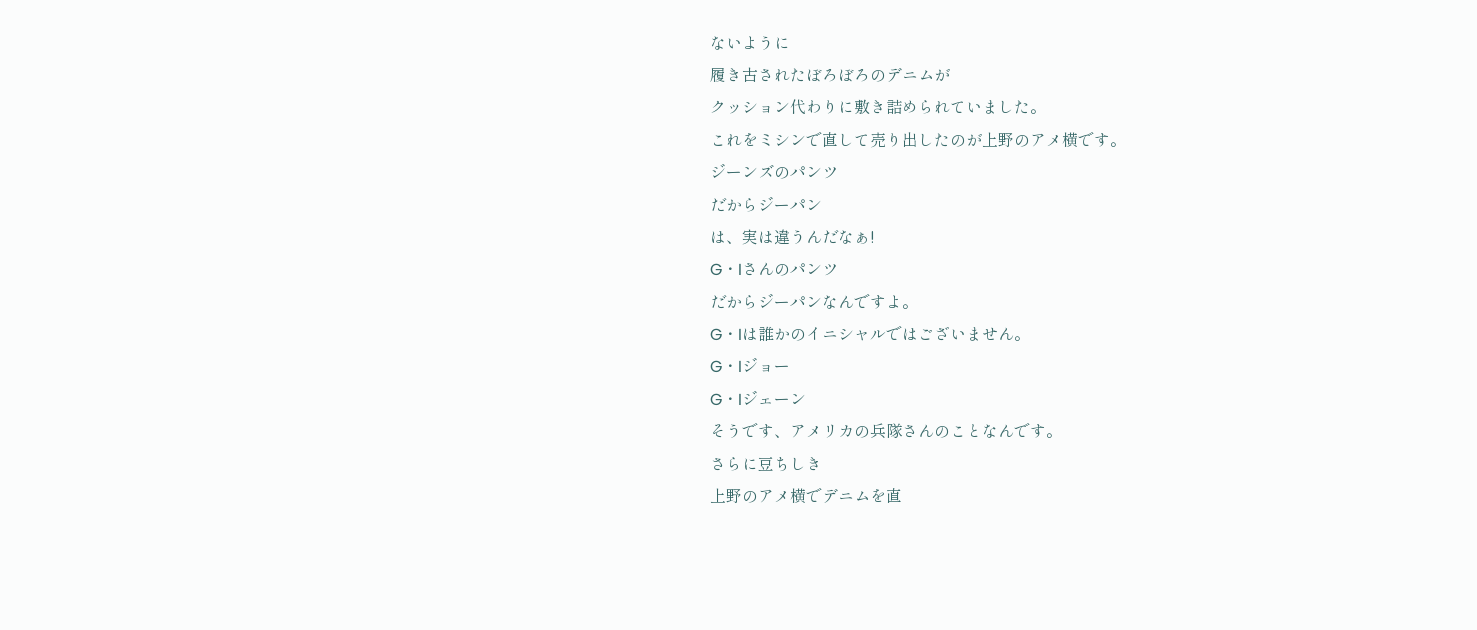ないように
履き古されたぼろぼろのデニムが
クッション代わりに敷き詰められていました。
これをミシンで直して売り出したのが上野のアメ横です。
ジーンズのパンツ
だからジーパン
は、実は違うんだなぁ!
G・Iさんのパンツ
だからジーパンなんですよ。
G・Iは誰かのイニシャルではございません。
G・Iジョー
G・Iジェーン
そうです、アメリカの兵隊さんのことなんです。
さらに豆ちしき
上野のアメ横でデニムを直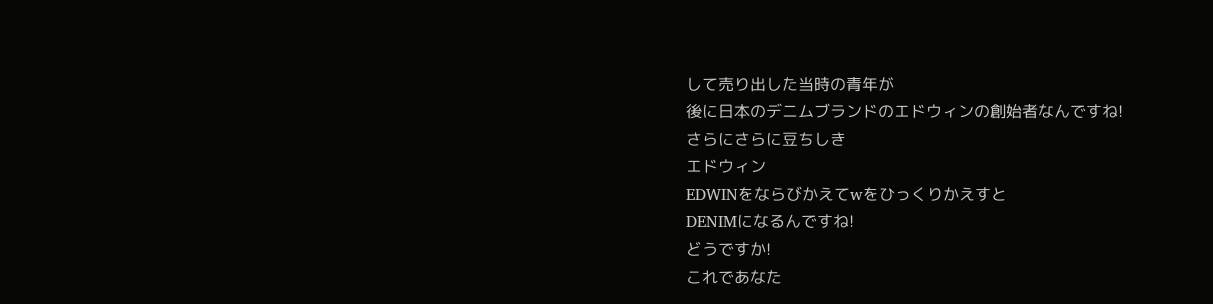して売り出した当時の青年が
後に日本のデニムブランドのエドウィンの創始者なんですね!
さらにさらに豆ちしき
エドウィン
EDWINをならびかえてwをひっくりかえすと
DENIMになるんですね!
どうですか!
これであなた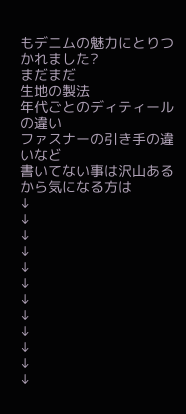もデニムの魅力にとりつかれました?
まだまだ
生地の製法
年代ごとのディティールの違い
ファスナーの引き手の違いなど
書いてない事は沢山あるから気になる方は
↓
↓
↓
↓
↓
↓
↓
↓
↓
↓
↓
↓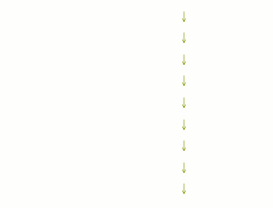↓
↓
↓
↓
↓
↓
↓
↓
↓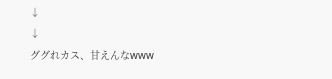↓
↓
ググれカス、甘えんなwww